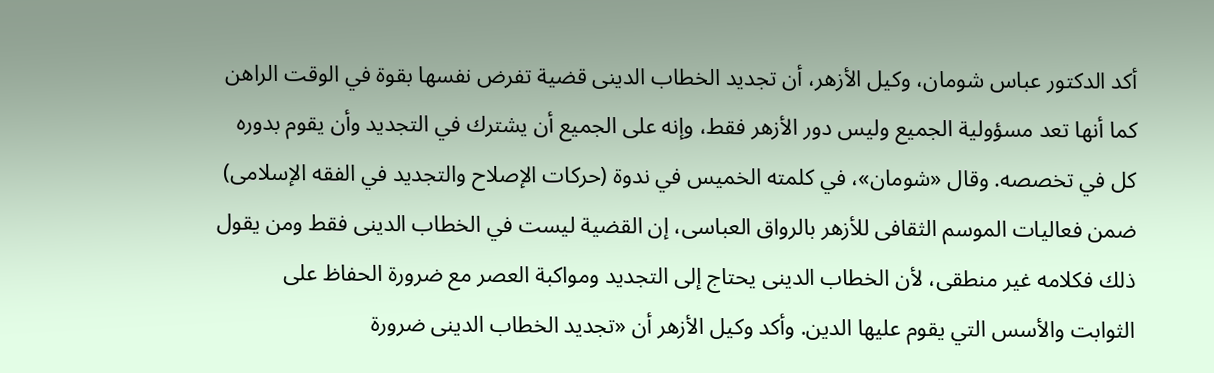أكد الدكتور عباس شومان، وكيل الأزهر، أن تجديد الخطاب الدينى قضية تفرض نفسها بقوة في الوقت الراهن كما أنها تعد مسؤولية الجميع وليس دور الأزهر فقط، وإنه على الجميع أن يشترك في التجديد وأن يقوم بدوره كل في تخصصه. وقال «شومان»، في كلمته الخميس في ندوة (حركات الإصلاح والتجديد في الفقه الإسلامى) ضمن فعاليات الموسم الثقافى للأزهر بالرواق العباسى، إن القضية ليست في الخطاب الدينى فقط ومن يقول ذلك فكلامه غير منطقى، لأن الخطاب الدينى يحتاج إلى التجديد ومواكبة العصر مع ضرورة الحفاظ على الثوابت والأسس التي يقوم عليها الدين. وأكد وكيل الأزهر أن «تجديد الخطاب الدينى ضرورة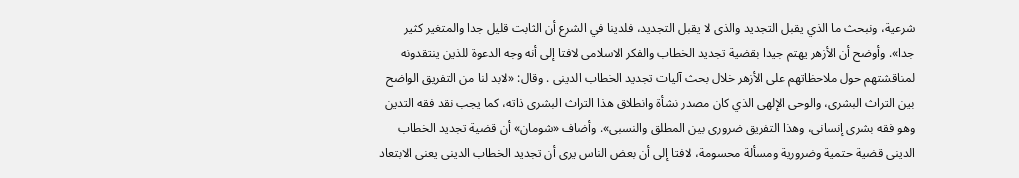شرعية، ونبحث ما الذي يقبل التجديد والذى لا يقبل التجديد، فلدينا في الشرع أن الثابت قليل جدا والمتغير كثير جدا». وأوضح أن الأزهر يهتم جيدا بقضية تجديد الخطاب والفكر الاسلامى لافتا إلى أنه وجه الدعوة للذين ينتقدونه لمناقشتهم حول ملاحظاتهم على الأزهر خلال بحث آليات تجديد الخطاب الدينى . وقال: «لابد لنا من التفريق الواضح بين التراث البشرى، والوحى الإلهى الذي كان مصدر نشأة وانطلاق هذا التراث البشرى ذاته، كما يجب نقد فقه التدين وهو فقه بشرى إنسانى، وهذا التفريق ضرورى بين المطلق والنسبى». وأضاف «شومان» أن قضية تجديد الخطاب الدينى قضية حتمية وضرورية ومسألة محسومة، لافتا إلى أن بعض الناس يرى أن تجديد الخطاب الدينى يعنى الابتعاد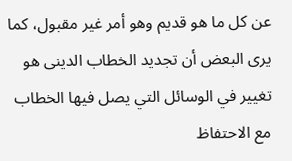عن كل ما هو قديم وهو أمر غير مقبول، كما يرى البعض أن تجديد الخطاب الدينى هو تغيير في الوسائل التي يصل فيها الخطاب مع الاحتفاظ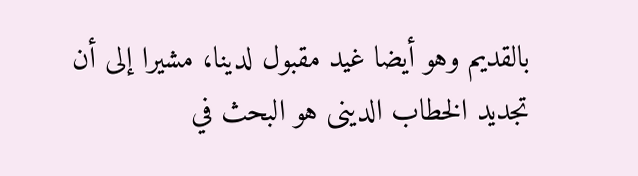بالقديم وهو أيضا غيد مقبول لدينا، مشيرا إلى أن تجديد الخطاب الدينى هو البحث في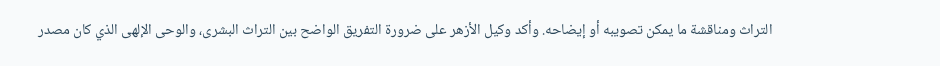التراث ومناقشة ما يمكن تصويبه أو إيضاحه. وأكد وكيل الأزهر على ضرورة التفريق الواضح بين التراث البشرى، والوحى الإلهى الذي كان مصدر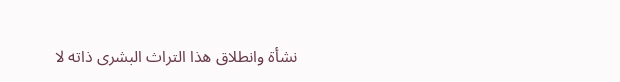نشأة وانطلاق هذا التراث البشرى ذاته لا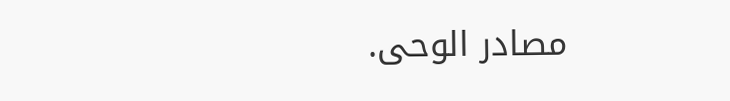مصادر الوحى.